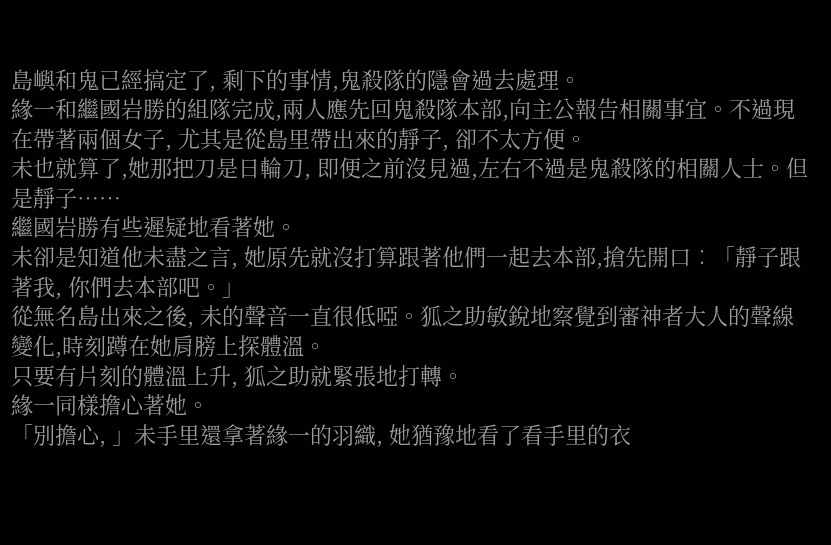島嶼和鬼已經搞定了, 剩下的事情,鬼殺隊的隱會過去處理。
緣一和繼國岩勝的組隊完成,兩人應先回鬼殺隊本部,向主公報告相關事宜。不過現在帶著兩個女子, 尤其是從島里帶出來的靜子, 卻不太方便。
未也就算了,她那把刀是日輪刀, 即便之前沒見過,左右不過是鬼殺隊的相關人士。但是靜子……
繼國岩勝有些遲疑地看著她。
未卻是知道他未盡之言, 她原先就沒打算跟著他們一起去本部,搶先開口︰「靜子跟著我, 你們去本部吧。」
從無名島出來之後, 未的聲音一直很低啞。狐之助敏銳地察覺到審神者大人的聲線變化,時刻蹲在她肩膀上探體溫。
只要有片刻的體溫上升, 狐之助就緊張地打轉。
緣一同樣擔心著她。
「別擔心, 」未手里還拿著緣一的羽織, 她猶豫地看了看手里的衣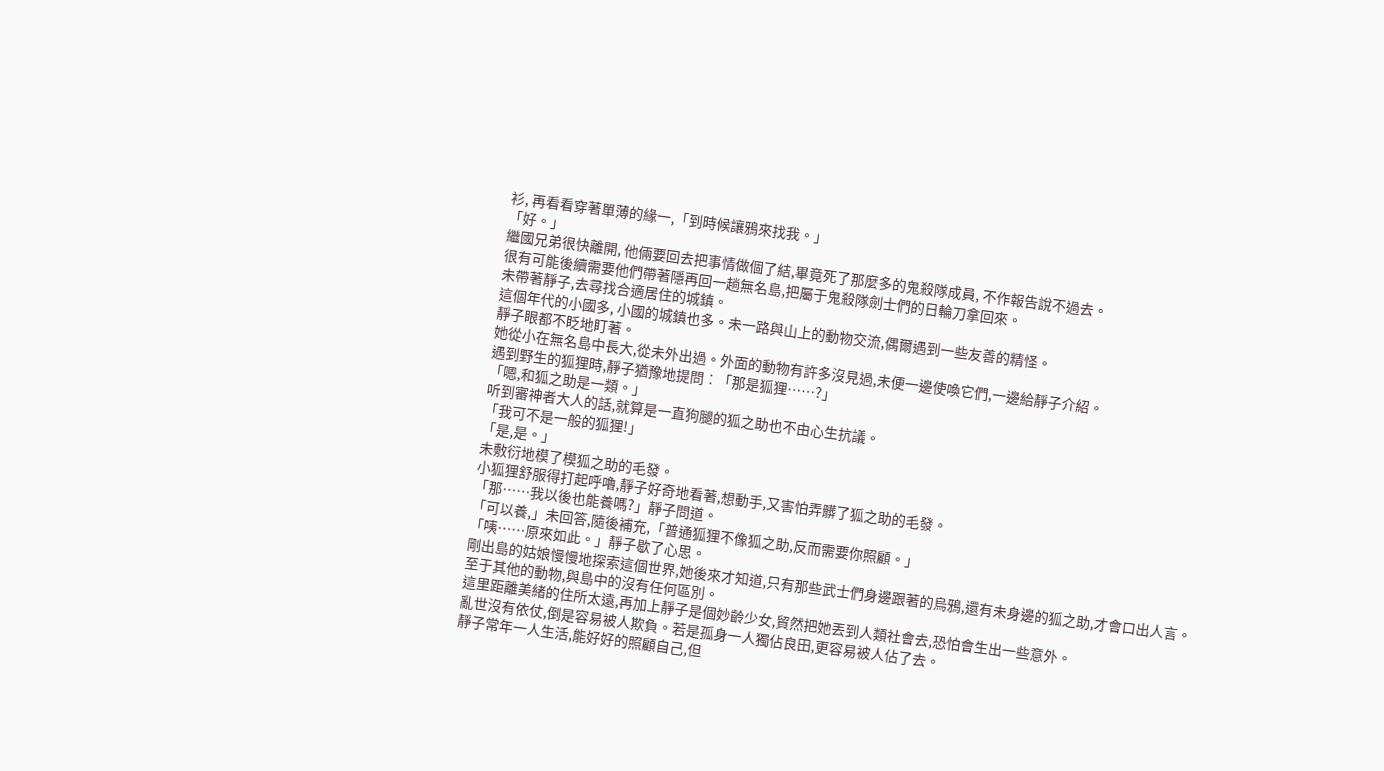衫, 再看看穿著單薄的緣一,「到時候讓鴉來找我。」
「好。」
繼國兄弟很快離開, 他倆要回去把事情做個了結,畢竟死了那麼多的鬼殺隊成員, 不作報告說不過去。
很有可能後續需要他們帶著隱再回一趟無名島,把屬于鬼殺隊劍士們的日輪刀拿回來。
未帶著靜子,去尋找合適居住的城鎮。
這個年代的小國多, 小國的城鎮也多。未一路與山上的動物交流,偶爾遇到一些友善的精怪。
靜子眼都不眨地盯著。
她從小在無名島中長大,從未外出過。外面的動物有許多沒見過,未便一邊使喚它們,一邊給靜子介紹。
遇到野生的狐狸時,靜子猶豫地提問︰「那是狐狸……?」
「嗯,和狐之助是一類。」
听到審神者大人的話,就算是一直狗腿的狐之助也不由心生抗議。
「我可不是一般的狐狸!」
「是,是。」
未敷衍地模了模狐之助的毛發。
小狐狸舒服得打起呼嚕,靜子好奇地看著,想動手,又害怕弄髒了狐之助的毛發。
「那……我以後也能養嗎?」靜子問道。
「可以養,」未回答,隨後補充,「普通狐狸不像狐之助,反而需要你照顧。」
「咦……原來如此。」靜子歇了心思。
剛出島的姑娘慢慢地探索這個世界,她後來才知道,只有那些武士們身邊跟著的烏鴉,還有未身邊的狐之助,才會口出人言。
至于其他的動物,與島中的沒有任何區別。
這里距離美緒的住所太遠,再加上靜子是個妙齡少女,貿然把她丟到人類社會去,恐怕會生出一些意外。
亂世沒有依仗,倒是容易被人欺負。若是孤身一人獨佔良田,更容易被人佔了去。
靜子常年一人生活,能好好的照顧自己,但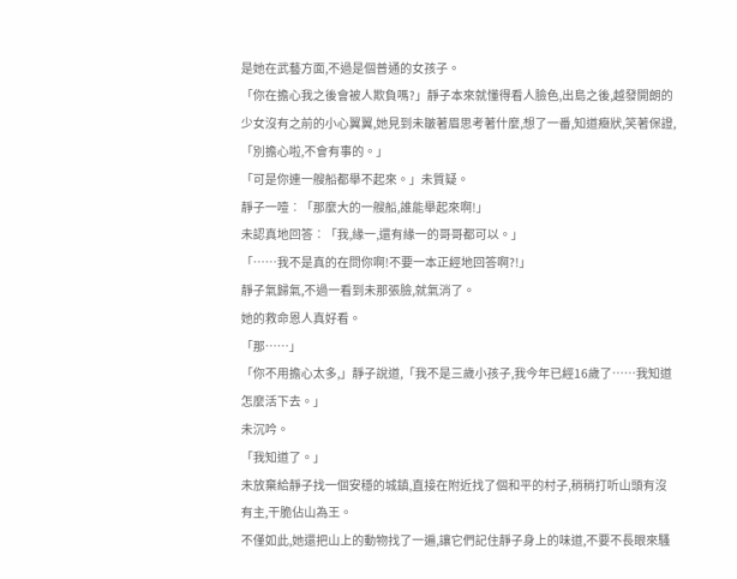是她在武藝方面,不過是個普通的女孩子。
「你在擔心我之後會被人欺負嗎?」靜子本來就懂得看人臉色,出島之後,越發開朗的少女沒有之前的小心翼翼,她見到未皺著眉思考著什麼,想了一番,知道癥狀,笑著保證,「別擔心啦,不會有事的。」
「可是你連一艘船都舉不起來。」未質疑。
靜子一噎︰「那麼大的一艘船,誰能舉起來啊!」
未認真地回答︰「我,緣一,還有緣一的哥哥都可以。」
「……我不是真的在問你啊!不要一本正經地回答啊?!」
靜子氣歸氣,不過一看到未那張臉,就氣消了。
她的救命恩人真好看。
「那……」
「你不用擔心太多,」靜子說道,「我不是三歲小孩子,我今年已經16歲了……我知道怎麼活下去。」
未沉吟。
「我知道了。」
未放棄給靜子找一個安穩的城鎮,直接在附近找了個和平的村子,稍稍打听山頭有沒有主,干脆佔山為王。
不僅如此,她還把山上的動物找了一遍,讓它們記住靜子身上的味道,不要不長眼來騷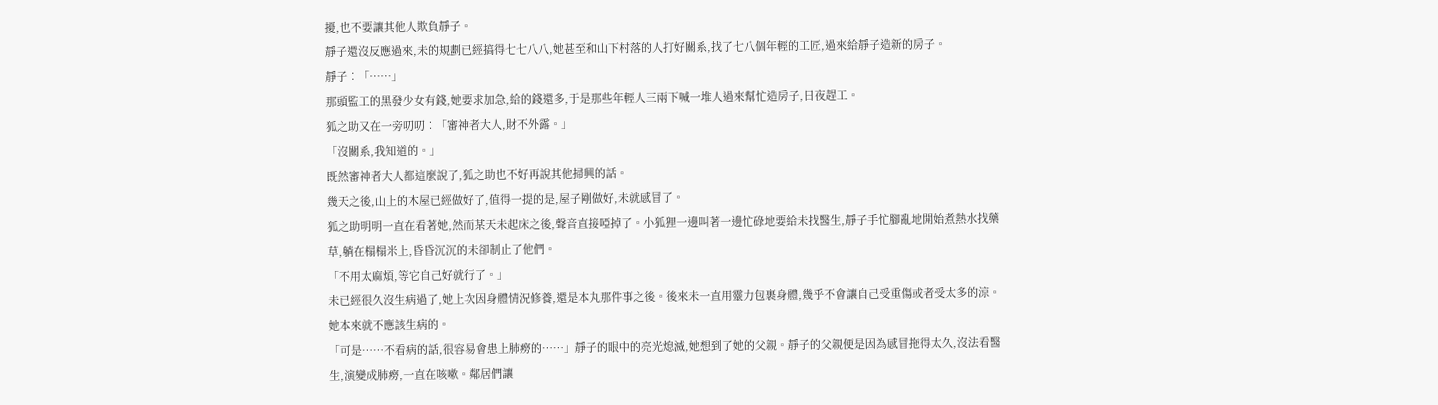擾,也不要讓其他人欺負靜子。
靜子還沒反應過來,未的規劃已經搞得七七八八,她甚至和山下村落的人打好關系,找了七八個年輕的工匠,過來給靜子造新的房子。
靜子︰「……」
那頭監工的黑發少女有錢,她要求加急,給的錢還多,于是那些年輕人三兩下喊一堆人過來幫忙造房子,日夜趕工。
狐之助又在一旁叨叨︰「審神者大人,財不外露。」
「沒關系,我知道的。」
既然審神者大人都這麼說了,狐之助也不好再說其他掃興的話。
幾天之後,山上的木屋已經做好了,值得一提的是,屋子剛做好,未就感冒了。
狐之助明明一直在看著她,然而某天未起床之後,聲音直接啞掉了。小狐狸一邊叫著一邊忙碌地要給未找醫生,靜子手忙腳亂地開始煮熱水找藥草,躺在榻榻米上,昏昏沉沉的未卻制止了他們。
「不用太麻煩,等它自己好就行了。」
未已經很久沒生病過了,她上次因身體情況修養,還是本丸那件事之後。後來未一直用靈力包裹身體,幾乎不會讓自己受重傷或者受太多的涼。
她本來就不應該生病的。
「可是……不看病的話,很容易會患上肺癆的……」靜子的眼中的亮光熄滅,她想到了她的父親。靜子的父親便是因為感冒拖得太久,沒法看醫生,演變成肺癆,一直在咳嗽。鄰居們讓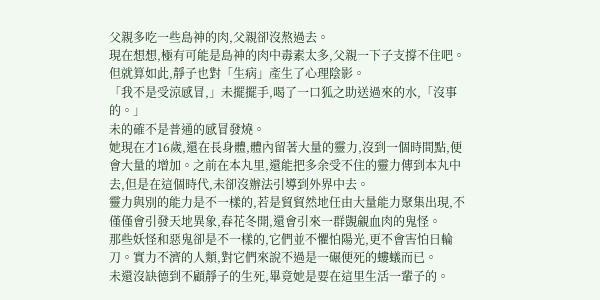父親多吃一些島神的肉,父親卻沒熬過去。
現在想想,極有可能是島神的肉中毒素太多,父親一下子支撐不住吧。
但就算如此,靜子也對「生病」產生了心理陰影。
「我不是受涼感冒,」未擺擺手,喝了一口狐之助送過來的水,「沒事的。」
未的確不是普通的感冒發燒。
她現在才16歲,還在長身體,體內留著大量的靈力,沒到一個時間點,便會大量的增加。之前在本丸里,還能把多余受不住的靈力傳到本丸中去,但是在這個時代,未卻沒辦法引導到外界中去。
靈力與別的能力是不一樣的,若是貿貿然地任由大量能力聚集出現,不僅僅會引發天地異象,春花冬開,還會引來一群覬覦血肉的鬼怪。
那些妖怪和惡鬼卻是不一樣的,它們並不懼怕陽光,更不會害怕日輪刀。實力不濟的人類,對它們來說不過是一碾便死的螻蟻而已。
未還沒缺德到不顧靜子的生死,畢竟她是要在這里生活一輩子的。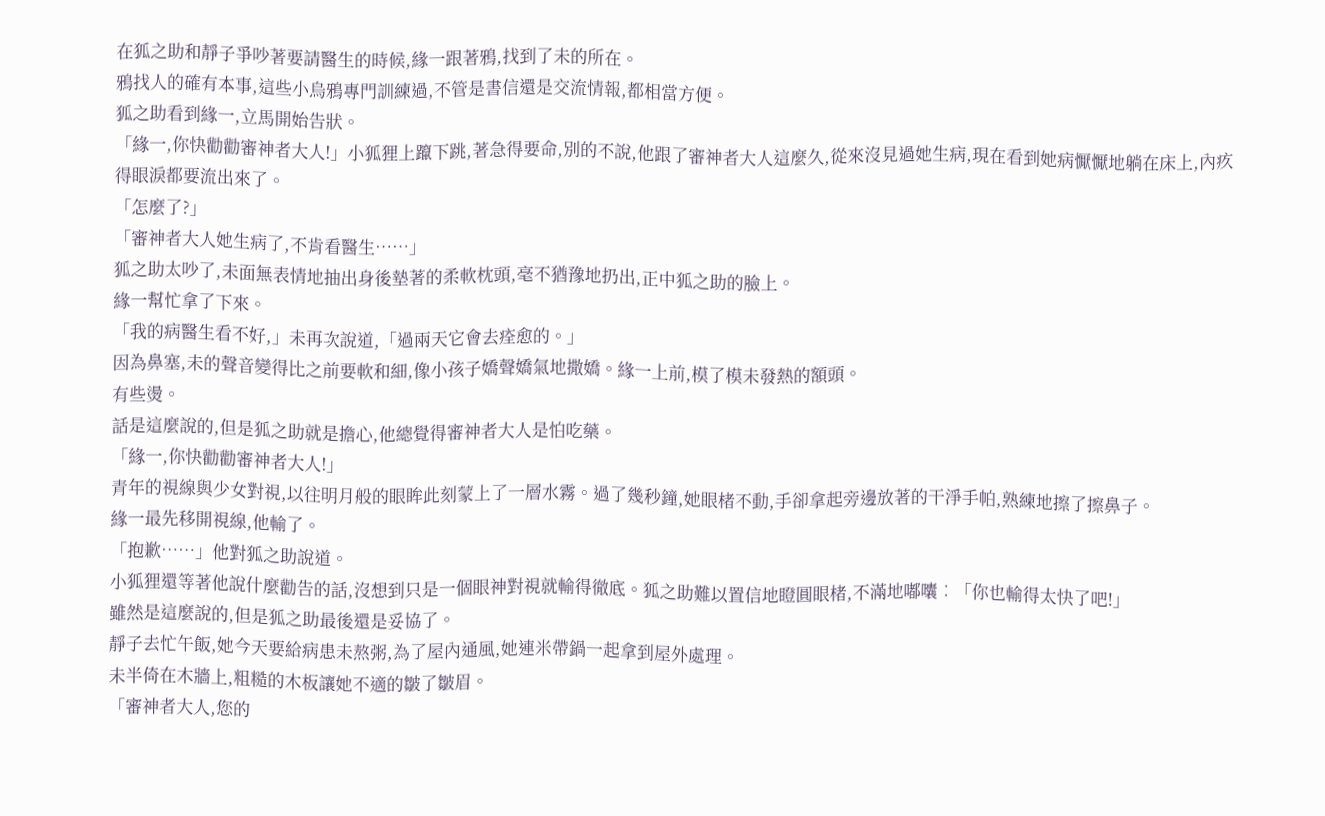在狐之助和靜子爭吵著要請醫生的時候,緣一跟著鴉,找到了未的所在。
鴉找人的確有本事,這些小烏鴉專門訓練過,不管是書信還是交流情報,都相當方便。
狐之助看到緣一,立馬開始告狀。
「緣一,你快勸勸審神者大人!」小狐狸上躥下跳,著急得要命,別的不說,他跟了審神者大人這麼久,從來沒見過她生病,現在看到她病懨懨地躺在床上,內疚得眼淚都要流出來了。
「怎麼了?」
「審神者大人她生病了,不肯看醫生……」
狐之助太吵了,未面無表情地抽出身後墊著的柔軟枕頭,毫不猶豫地扔出,正中狐之助的臉上。
緣一幫忙拿了下來。
「我的病醫生看不好,」未再次說道,「過兩天它會去痊愈的。」
因為鼻塞,未的聲音變得比之前要軟和細,像小孩子嬌聲嬌氣地撒嬌。緣一上前,模了模未發熱的額頭。
有些燙。
話是這麼說的,但是狐之助就是擔心,他總覺得審神者大人是怕吃藥。
「緣一,你快勸勸審神者大人!」
青年的視線與少女對視,以往明月般的眼眸此刻蒙上了一層水霧。過了幾秒鐘,她眼楮不動,手卻拿起旁邊放著的干淨手帕,熟練地擦了擦鼻子。
緣一最先移開視線,他輸了。
「抱歉……」他對狐之助說道。
小狐狸還等著他說什麼勸告的話,沒想到只是一個眼神對視就輸得徹底。狐之助難以置信地瞪圓眼楮,不滿地嘟囔︰「你也輸得太快了吧!」
雖然是這麼說的,但是狐之助最後還是妥協了。
靜子去忙午飯,她今天要給病患未熬粥,為了屋內通風,她連米帶鍋一起拿到屋外處理。
未半倚在木牆上,粗糙的木板讓她不適的皺了皺眉。
「審神者大人,您的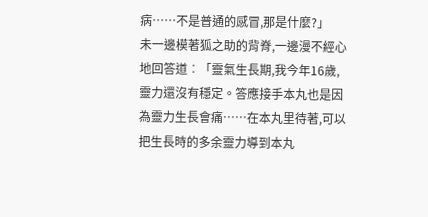病……不是普通的感冒,那是什麼?」
未一邊模著狐之助的背脊,一邊漫不經心地回答道︰「靈氣生長期,我今年16歲,靈力還沒有穩定。答應接手本丸也是因為靈力生長會痛……在本丸里待著,可以把生長時的多余靈力導到本丸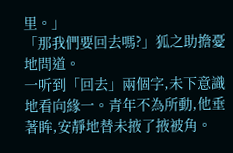里。」
「那我們要回去嗎?」狐之助擔憂地問道。
一听到「回去」兩個字,未下意識地看向緣一。青年不為所動,他垂著眸,安靜地替未掖了掖被角。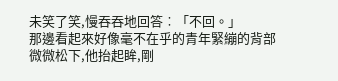未笑了笑,慢吞吞地回答︰「不回。」
那邊看起來好像毫不在乎的青年緊繃的背部微微松下,他抬起眸,剛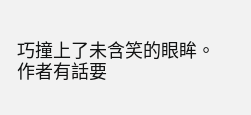巧撞上了未含笑的眼眸。
作者有話要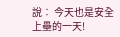說︰ 今天也是安全上壘的一天!